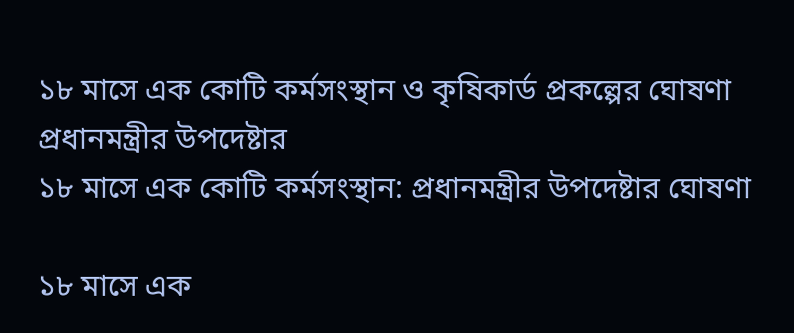১৮ মাসে এক কোটি কর্মসংস্থান ও কৃষিকার্ড প্রকল্পের ঘোষণা প্রধানমন্ত্রীর উপদেষ্টার
১৮ মাসে এক কোটি কর্মসংস্থান: প্রধানমন্ত্রীর উপদেষ্টার ঘোষণা

১৮ মাসে এক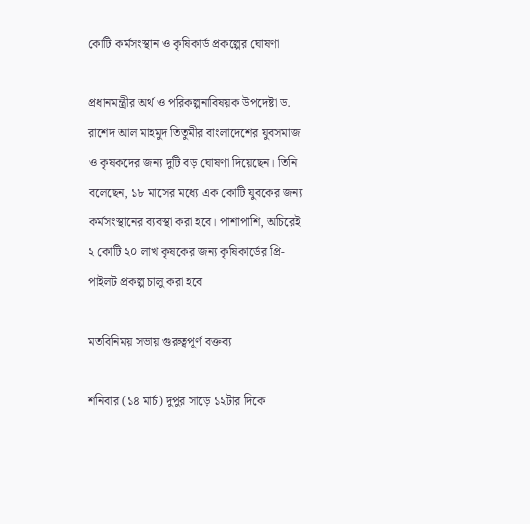কোটি কর্মসংস্থান ও কৃষিকার্ড প্রকল্পের ঘোষণা

প্রধানমন্ত্রীর অর্থ ও পরিকল্পনাবিষয়ক উপদেষ্টা ড. রাশেদ আল মাহমুদ তিতুমীর বাংলাদেশের যুবসমাজ ও কৃষকদের জন্য দুটি বড় ঘোষণা দিয়েছেন। তিনি বলেছেন, ১৮ মাসের মধ্যে এক কোটি যুবকের জন্য কর্মসংস্থানের ব্যবস্থা করা হবে। পাশাপাশি, অচিরেই ২ কোটি ২০ লাখ কৃষকের জন্য কৃষিকার্ডের প্রি-পাইলট প্রকল্প চালু করা হবে

মতবিনিময় সভায় গুরুত্বপূর্ণ বক্তব্য

শনিবার (১৪ মার্চ) দুপুর সাড়ে ১২টার দিকে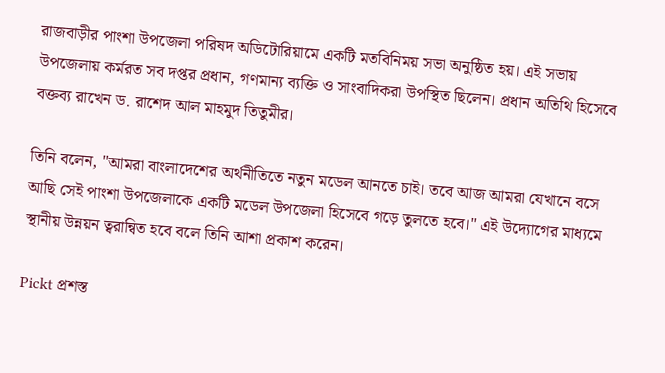রাজবাড়ীর পাংশা উপজেলা পরিষদ অডিটোরিয়ামে একটি মতবিনিময় সভা অনুষ্ঠিত হয়। এই সভায় উপজেলায় কর্মরত সব দপ্তর প্রধান, গণমান্য ব্যক্তি ও সাংবাদিকরা উপস্থিত ছিলেন। প্রধান অতিথি হিসেবে বক্তব্য রাখেন ড. রাশেদ আল মাহমুদ তিতুমীর।

তিনি বলেন, "আমরা বাংলাদেশের অর্থনীতিতে নতুন মডেল আনতে চাই। তবে আজ আমরা যেখানে বসে আছি সেই পাংশা উপজেলাকে একটি মডেল উপজেলা হিসেবে গড়ে তুলতে হবে।" এই উদ্যোগের মাধ্যমে স্থানীয় উন্নয়ন ত্বরান্বিত হবে বলে তিনি আশা প্রকাশ করেন।

Pickt প্রশস্ত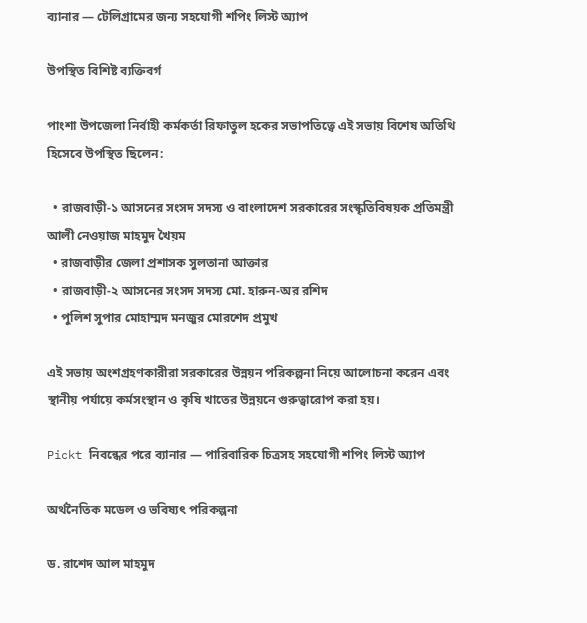ব্যানার — টেলিগ্রামের জন্য সহযোগী শপিং লিস্ট অ্যাপ

উপস্থিত বিশিষ্ট ব্যক্তিবর্গ

পাংশা উপজেলা নির্বাহী কর্মকর্তা রিফাতুল হকের সভাপতিত্বে এই সভায় বিশেষ অতিথি হিসেবে উপস্থিত ছিলেন:

  • রাজবাড়ী-১ আসনের সংসদ সদস্য ও বাংলাদেশ সরকারের সংস্কৃতিবিষয়ক প্রতিমন্ত্রী আলী নেওয়াজ মাহমুদ খৈয়ম
  • রাজবাড়ীর জেলা প্রশাসক সুলতানা আক্তার
  • রাজবাড়ী-২ আসনের সংসদ সদস্য মো. হারুন-অর রশিদ
  • পুলিশ সুপার মোহাম্মদ মনজুর মোরশেদ প্রমুখ

এই সভায় অংশগ্রহণকারীরা সরকারের উন্নয়ন পরিকল্পনা নিয়ে আলোচনা করেন এবং স্থানীয় পর্যায়ে কর্মসংস্থান ও কৃষি খাতের উন্নয়নে গুরুত্বারোপ করা হয়।

Pickt নিবন্ধের পরে ব্যানার — পারিবারিক চিত্রসহ সহযোগী শপিং লিস্ট অ্যাপ

অর্থনৈতিক মডেল ও ভবিষ্যৎ পরিকল্পনা

ড. রাশেদ আল মাহমুদ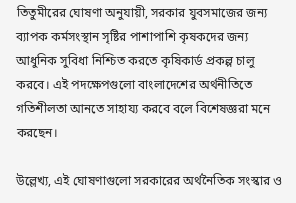তিতুমীরের ঘোষণা অনুযায়ী, সরকার যুবসমাজের জন্য ব্যাপক কর্মসংস্থান সৃষ্টির পাশাপাশি কৃষকদের জন্য আধুনিক সুবিধা নিশ্চিত করতে কৃষিকার্ড প্রকল্প চালু করবে। এই পদক্ষেপগুলো বাংলাদেশের অর্থনীতিতে গতিশীলতা আনতে সাহায্য করবে বলে বিশেষজ্ঞরা মনে করছেন।

উল্লেখ্য, এই ঘোষণাগুলো সরকারের অর্থনৈতিক সংস্কার ও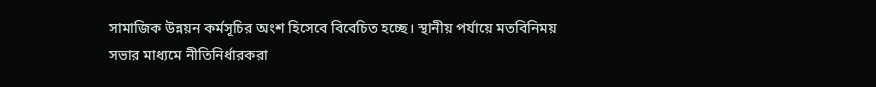সামাজিক উন্নয়ন কর্মসূচির অংশ হিসেবে বিবেচিত হচ্ছে। স্থানীয় পর্যায়ে মতবিনিময় সভার মাধ্যমে নীতিনির্ধারকরা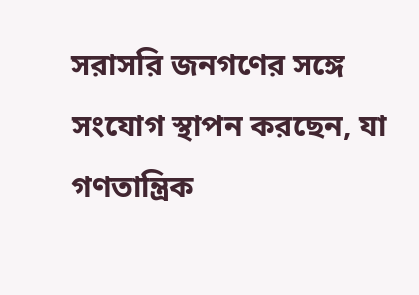সরাসরি জনগণের সঙ্গে সংযোগ স্থাপন করছেন, যা গণতান্ত্রিক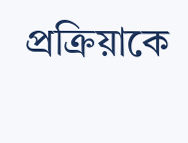প্রক্রিয়াকে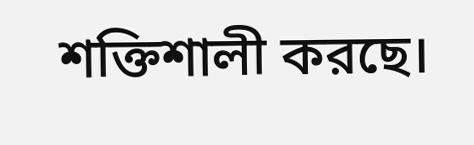শক্তিশালী করছে।